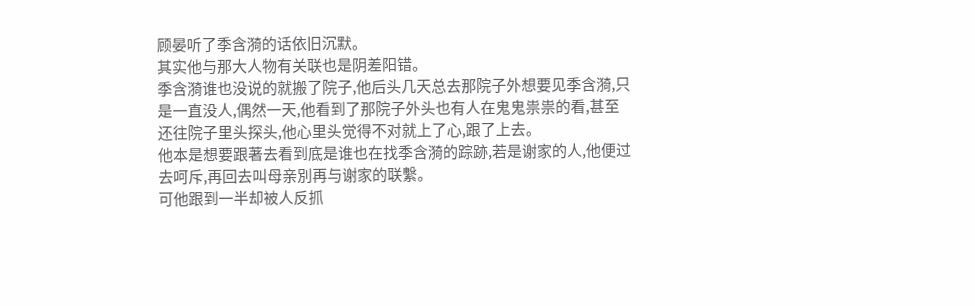顾晏听了季含漪的话依旧沉默。
其实他与那大人物有关联也是阴差阳错。
季含漪谁也没说的就搬了院子,他后头几天总去那院子外想要见季含漪,只是一直没人,偶然一天,他看到了那院子外头也有人在鬼鬼祟祟的看,甚至还往院子里头探头,他心里头觉得不对就上了心,跟了上去。
他本是想要跟著去看到底是谁也在找季含漪的踪跡,若是谢家的人,他便过去呵斥,再回去叫母亲別再与谢家的联繫。
可他跟到一半却被人反抓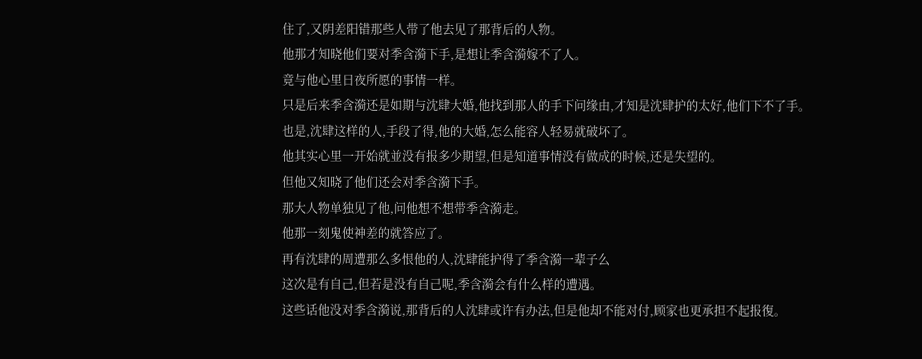住了,又阴差阳错那些人带了他去见了那背后的人物。
他那才知晓他们要对季含漪下手,是想让季含漪嫁不了人。
竟与他心里日夜所愿的事情一样。
只是后来季含漪还是如期与沈肆大婚,他找到那人的手下问缘由,才知是沈肆护的太好,他们下不了手。
也是,沈肆这样的人,手段了得,他的大婚,怎么能容人轻易就破坏了。
他其实心里一开始就並没有报多少期望,但是知道事情没有做成的时候,还是失望的。
但他又知晓了他们还会对季含漪下手。
那大人物单独见了他,问他想不想带季含漪走。
他那一刻鬼使神差的就答应了。
再有沈肆的周遭那么多恨他的人,沈肆能护得了季含漪一辈子么
这次是有自己,但若是没有自己呢,季含漪会有什么样的遭遇。
这些话他没对季含漪说,那背后的人沈肆或许有办法,但是他却不能对付,顾家也更承担不起报復。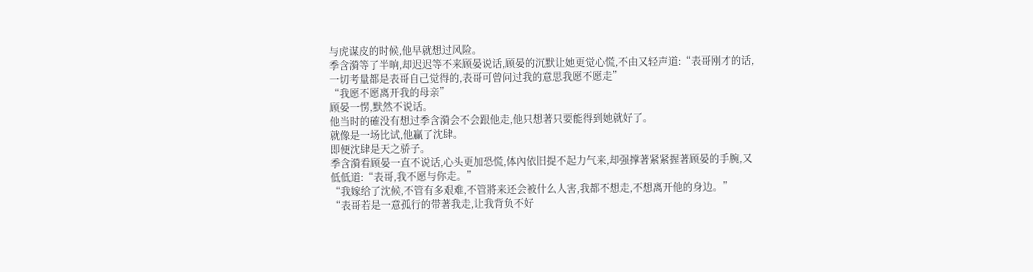与虎谋皮的时候,他早就想过风险。
季含漪等了半晌,却迟迟等不来顾晏说话,顾晏的沉默让她更觉心慌,不由又轻声道:“表哥刚才的话,一切考量都是表哥自己觉得的,表哥可曾问过我的意思我愿不愿走”
“我愿不愿离开我的母亲”
顾晏一愣,默然不说话。
他当时的確没有想过季含漪会不会跟他走,他只想著只要能得到她就好了。
就像是一场比试,他贏了沈肆。
即便沈肆是天之骄子。
季含漪看顾晏一直不说话,心头更加恐慌,体內依旧提不起力气来,却强撑著紧紧握著顾晏的手腕,又低低道:“表哥,我不愿与你走。”
“我嫁给了沈候,不管有多艰难,不管將来还会被什么人害,我都不想走,不想离开他的身边。”
“表哥若是一意孤行的带著我走,让我背负不好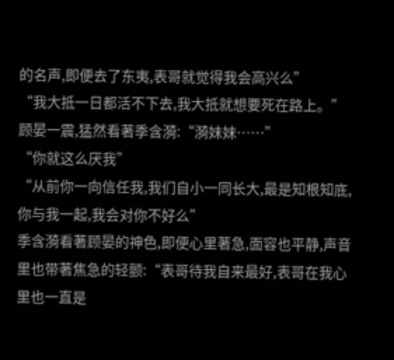的名声,即便去了东夷,表哥就觉得我会高兴么”
“我大抵一日都活不下去,我大抵就想要死在路上。”
顾晏一震,猛然看著季含漪:“漪妹妹……”
“你就这么厌我”
“从前你一向信任我,我们自小一同长大,最是知根知底,你与我一起,我会对你不好么”
季含漪看著顾晏的神色,即便心里著急,面容也平静,声音里也带著焦急的轻颤:“表哥待我自来最好,表哥在我心里也一直是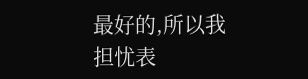最好的,所以我担忧表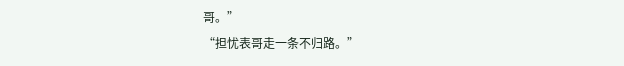哥。”
“担忧表哥走一条不归路。”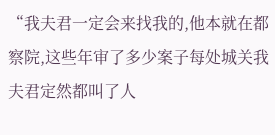“我夫君一定会来找我的,他本就在都察院,这些年审了多少案子每处城关我夫君定然都叫了人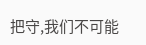把守,我们不可能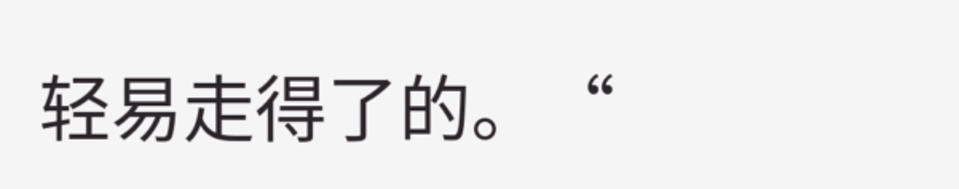轻易走得了的。“